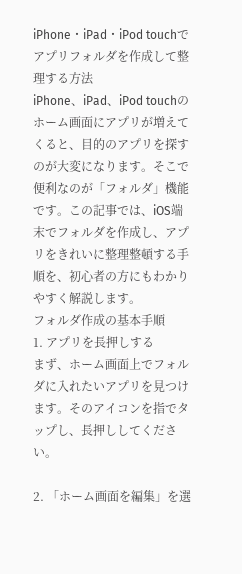iPhone・iPad・iPod touchでアプリフォルダを作成して整理する方法
iPhone、iPad、iPod touchのホーム画面にアプリが増えてくると、目的のアプリを探すのが大変になります。そこで便利なのが「フォルダ」機能です。この記事では、iOS端末でフォルダを作成し、アプリをきれいに整理整頓する手順を、初心者の方にもわかりやすく解説します。
フォルダ作成の基本手順
1. アプリを長押しする
まず、ホーム画面上でフォルダに入れたいアプリを見つけます。そのアイコンを指でタップし、長押ししてください。

2. 「ホーム画面を編集」を選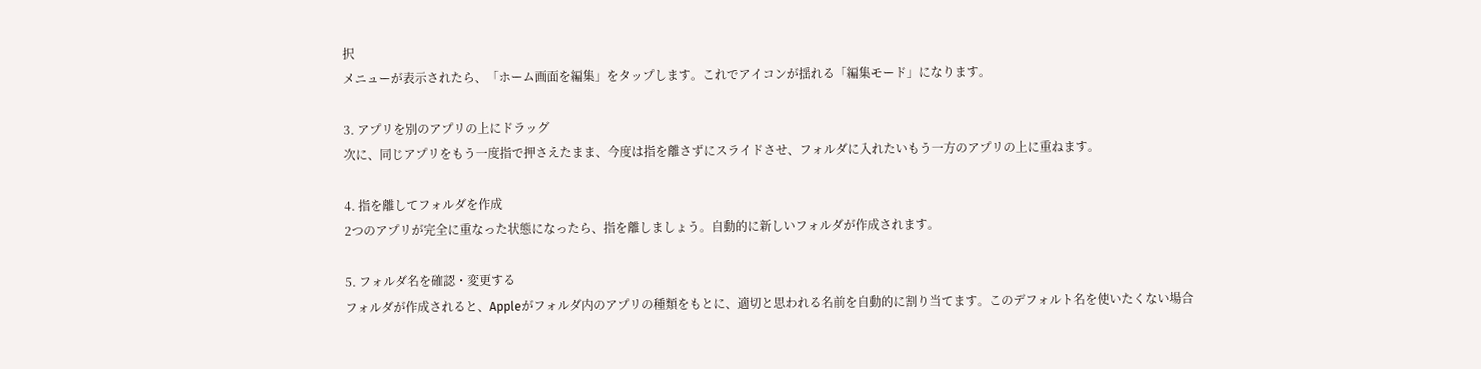択
メニューが表示されたら、「ホーム画面を編集」をタップします。これでアイコンが揺れる「編集モード」になります。

3. アプリを別のアプリの上にドラッグ
次に、同じアプリをもう一度指で押さえたまま、今度は指を離さずにスライドさせ、フォルダに入れたいもう一方のアプリの上に重ねます。

4. 指を離してフォルダを作成
2つのアプリが完全に重なった状態になったら、指を離しましょう。自動的に新しいフォルダが作成されます。

5. フォルダ名を確認・変更する
フォルダが作成されると、Appleがフォルダ内のアプリの種類をもとに、適切と思われる名前を自動的に割り当てます。このデフォルト名を使いたくない場合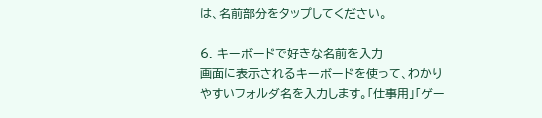は、名前部分をタップしてください。

6. キーボードで好きな名前を入力
画面に表示されるキーボードを使って、わかりやすいフォルダ名を入力します。「仕事用」「ゲー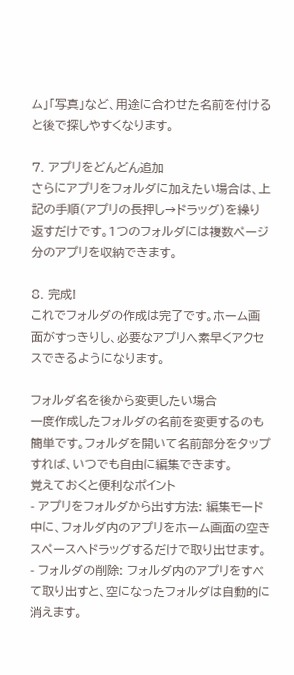ム」「写真」など、用途に合わせた名前を付けると後で探しやすくなります。

7. アプリをどんどん追加
さらにアプリをフォルダに加えたい場合は、上記の手順(アプリの長押し→ドラッグ)を繰り返すだけです。1つのフォルダには複数ページ分のアプリを収納できます。

8. 完成!
これでフォルダの作成は完了です。ホーム画面がすっきりし、必要なアプリへ素早くアクセスできるようになります。

フォルダ名を後から変更したい場合
一度作成したフォルダの名前を変更するのも簡単です。フォルダを開いて名前部分をタップすれば、いつでも自由に編集できます。
覚えておくと便利なポイント
- アプリをフォルダから出す方法: 編集モード中に、フォルダ内のアプリをホーム画面の空きスペースへドラッグするだけで取り出せます。
- フォルダの削除: フォルダ内のアプリをすべて取り出すと、空になったフォルダは自動的に消えます。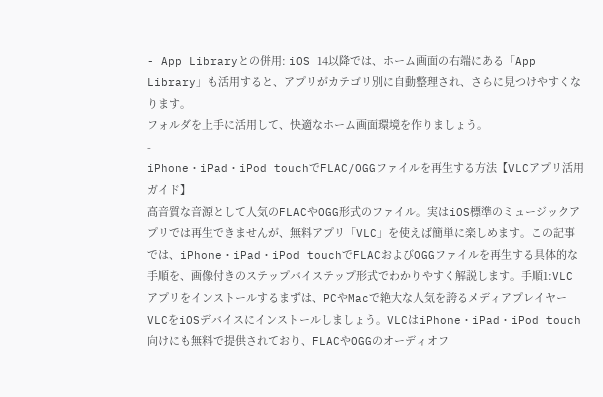- App Libraryとの併用: iOS 14以降では、ホーム画面の右端にある「App Library」も活用すると、アプリがカテゴリ別に自動整理され、さらに見つけやすくなります。
フォルダを上手に活用して、快適なホーム画面環境を作りましょう。
-
iPhone・iPad・iPod touchでFLAC/OGGファイルを再生する方法【VLCアプリ活用ガイド】
高音質な音源として人気のFLACやOGG形式のファイル。実はiOS標準のミュージックアプリでは再生できませんが、無料アプリ「VLC」を使えば簡単に楽しめます。この記事では、iPhone・iPad・iPod touchでFLACおよびOGGファイルを再生する具体的な手順を、画像付きのステップバイステップ形式でわかりやすく解説します。手順1:VLCアプリをインストールするまずは、PCやMacで絶大な人気を誇るメディアプレイヤーVLCをiOSデバイスにインストールしましょう。VLCはiPhone・iPad・iPod touch向けにも無料で提供されており、FLACやOGGのオーディオフ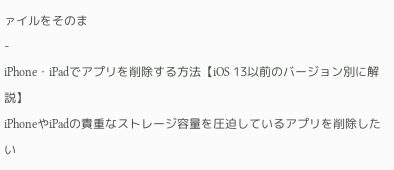ァイルをそのま
-
iPhone・iPadでアプリを削除する方法【iOS 13以前のバージョン別に解説】
iPhoneやiPadの貴重なストレージ容量を圧迫しているアプリを削除したい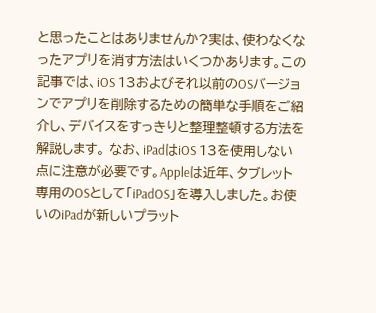と思ったことはありませんか?実は、使わなくなったアプリを消す方法はいくつかあります。この記事では、iOS 13およびそれ以前のOSバージョンでアプリを削除するための簡単な手順をご紹介し、デバイスをすっきりと整理整頓する方法を解説します。 なお、iPadはiOS 13を使用しない点に注意が必要です。Appleは近年、タブレット専用のOSとして「iPadOS」を導入しました。お使いのiPadが新しいプラット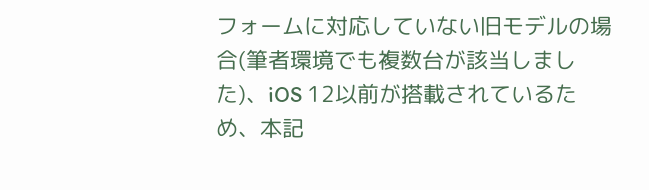フォームに対応していない旧モデルの場合(筆者環境でも複数台が該当しました)、iOS 12以前が搭載されているため、本記